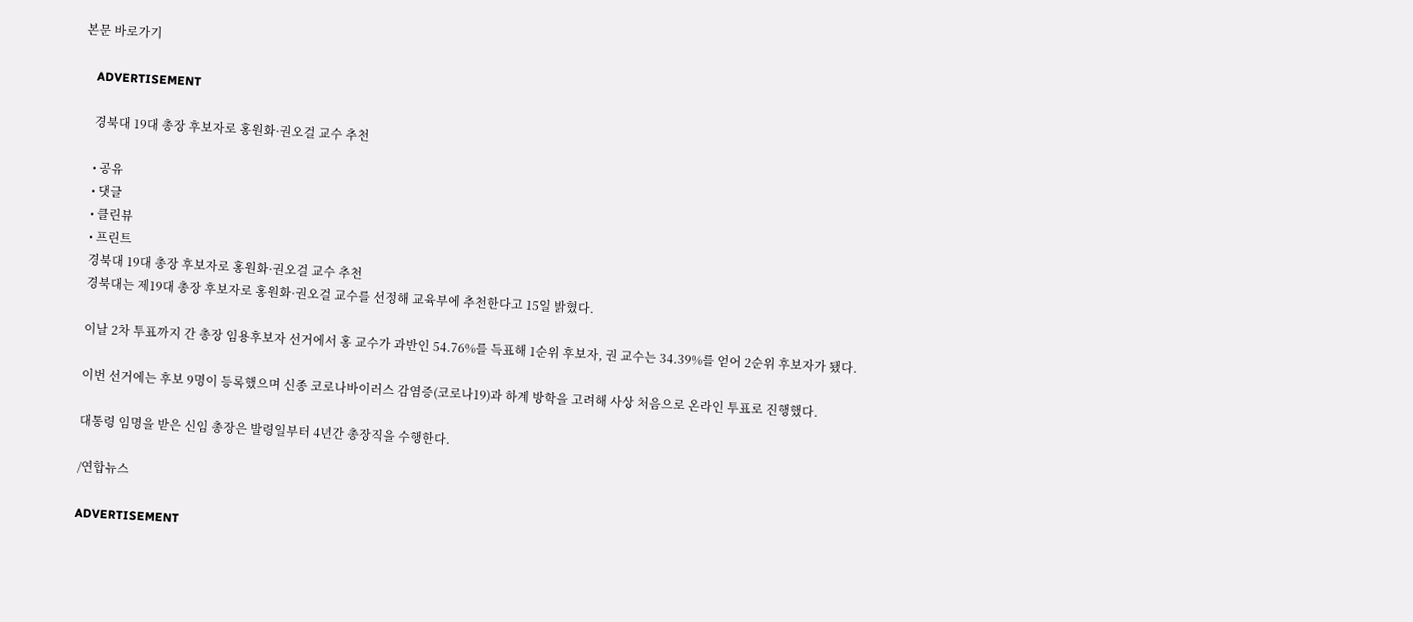본문 바로가기

    ADVERTISEMENT

    경북대 19대 총장 후보자로 홍원화·권오걸 교수 추천

    • 공유
    • 댓글
    • 클린뷰
    • 프린트
    경북대 19대 총장 후보자로 홍원화·권오걸 교수 추천
    경북대는 제19대 총장 후보자로 홍원화·권오걸 교수를 선정해 교육부에 추천한다고 15일 밝혔다.

    이날 2차 투표까지 간 총장 임용후보자 선거에서 홍 교수가 과반인 54.76%를 득표해 1순위 후보자, 권 교수는 34.39%를 얻어 2순위 후보자가 됐다.

    이번 선거에는 후보 9명이 등록했으며 신종 코로나바이러스 감염증(코로나19)과 하계 방학을 고려해 사상 처음으로 온라인 투표로 진행했다.

    대통령 임명을 받은 신임 총장은 발령일부터 4년간 총장직을 수행한다.

    /연합뉴스

    ADVERTISEMENT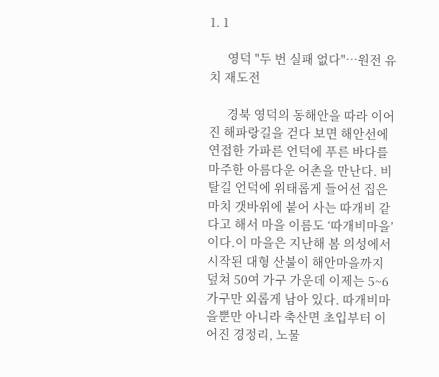1. 1

      영덕 "두 번 실패 없다"…원전 유치 재도전

      경북 영덕의 동해안을 따라 이어진 해파랑길을 걷다 보면 해안선에 연접한 가파른 언덕에 푸른 바다를 마주한 아름다운 어촌을 만난다. 비탈길 언덕에 위태롭게 들어선 집은 마치 갯바위에 붙어 사는 따개비 같다고 해서 마을 이름도 ‘따개비마을’이다.이 마을은 지난해 봄 의성에서 시작된 대형 산불이 해안마을까지 덮쳐 50여 가구 가운데 이제는 5~6가구만 외롭게 남아 있다. 따개비마을뿐만 아니라 축산면 초입부터 이어진 경정리, 노물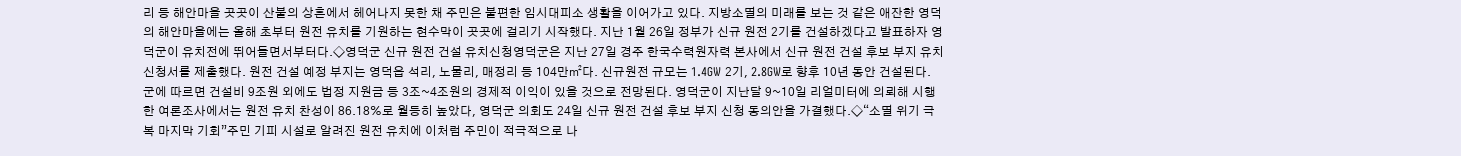리 등 해안마을 곳곳이 산불의 상흔에서 헤어나지 못한 채 주민은 불편한 임시대피소 생활을 이어가고 있다. 지방소멸의 미래를 보는 것 같은 애잔한 영덕의 해안마을에는 올해 초부터 원전 유치를 기원하는 현수막이 곳곳에 걸리기 시작했다. 지난 1월 26일 정부가 신규 원전 2기를 건설하겠다고 발표하자 영덕군이 유치전에 뛰어들면서부터다.◇영덕군 신규 원전 건설 유치신청영덕군은 지난 27일 경주 한국수력원자력 본사에서 신규 원전 건설 후보 부지 유치신청서를 제출했다. 원전 건설 예정 부지는 영덕읍 석리, 노물리, 매정리 등 104만㎡다. 신규원전 규모는 1.4GW 2기, 2.8GW로 향후 10년 동안 건설된다. 군에 따르면 건설비 9조원 외에도 법정 지원금 등 3조~4조원의 경제적 이익이 있을 것으로 전망된다. 영덕군이 지난달 9~10일 리얼미터에 의뢰해 시행한 여론조사에서는 원전 유치 찬성이 86.18%로 월등히 높았다, 영덕군 의회도 24일 신규 원전 건설 후보 부지 신청 동의안을 가결했다.◇“소멸 위기 극복 마지막 기회”주민 기피 시설로 알려진 원전 유치에 이처럼 주민이 적극적으로 나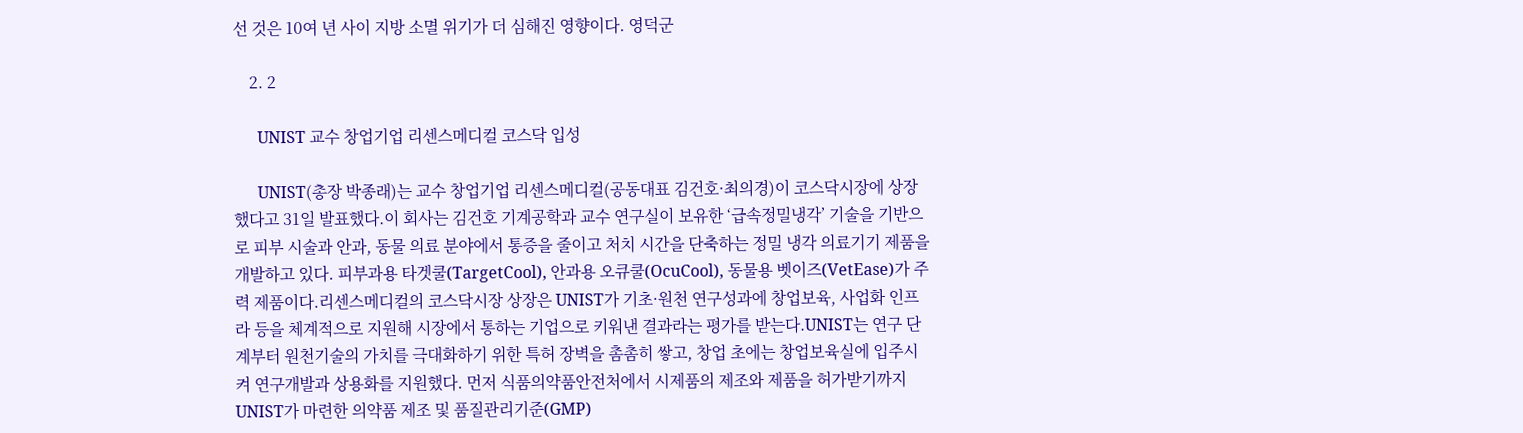선 것은 10여 년 사이 지방 소멸 위기가 더 심해진 영향이다. 영덕군

    2. 2

      UNIST 교수 창업기업 리센스메디컬 코스닥 입성

      UNIST(총장 박종래)는 교수 창업기업 리센스메디컬(공동대표 김건호·최의경)이 코스닥시장에 상장했다고 31일 발표했다.이 회사는 김건호 기계공학과 교수 연구실이 보유한 ‘급속정밀냉각’ 기술을 기반으로 피부 시술과 안과, 동물 의료 분야에서 통증을 줄이고 처치 시간을 단축하는 정밀 냉각 의료기기 제품을 개발하고 있다. 피부과용 타겟쿨(TargetCool), 안과용 오큐쿨(OcuCool), 동물용 벳이즈(VetEase)가 주력 제품이다.리센스메디컬의 코스닥시장 상장은 UNIST가 기초·원천 연구성과에 창업보육, 사업화 인프라 등을 체계적으로 지원해 시장에서 통하는 기업으로 키워낸 결과라는 평가를 받는다.UNIST는 연구 단계부터 원천기술의 가치를 극대화하기 위한 특허 장벽을 촘촘히 쌓고, 창업 초에는 창업보육실에 입주시켜 연구개발과 상용화를 지원했다. 먼저 식품의약품안전처에서 시제품의 제조와 제품을 허가받기까지 UNIST가 마련한 의약품 제조 및 품질관리기준(GMP)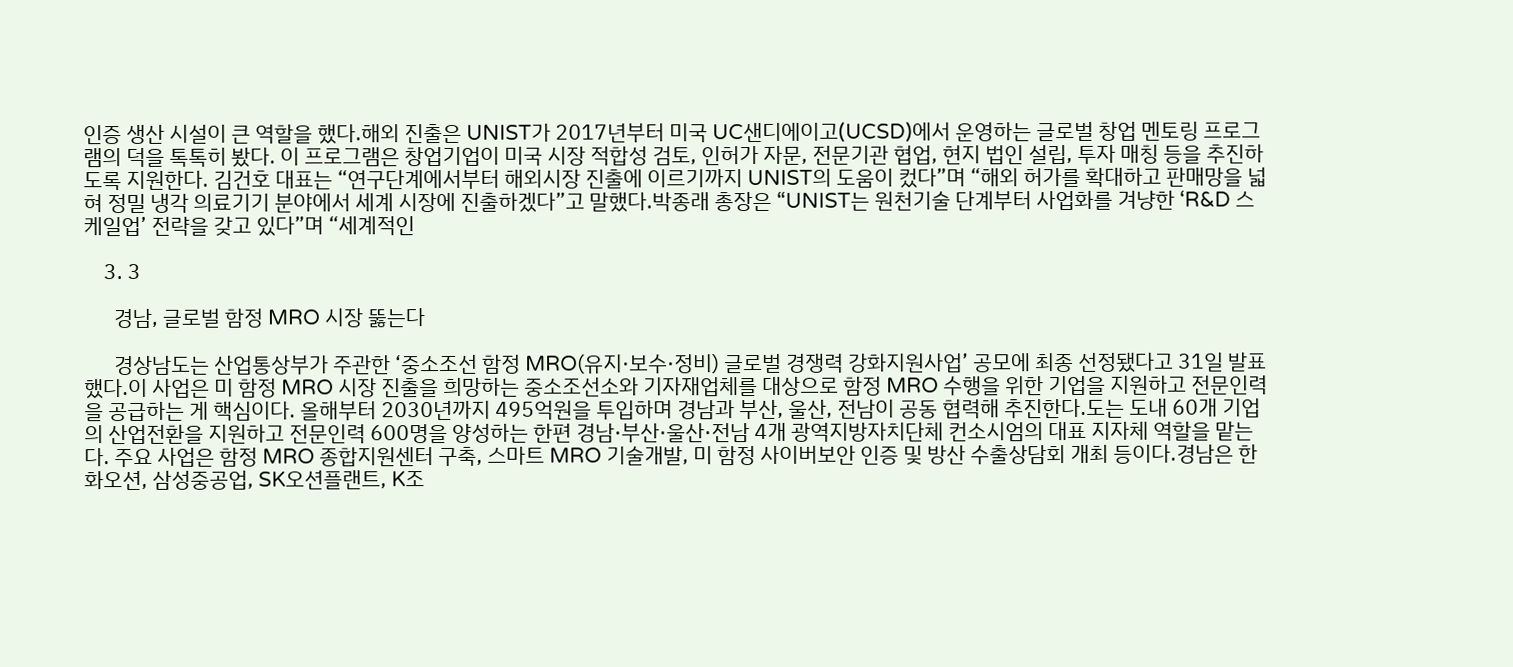인증 생산 시설이 큰 역할을 했다.해외 진출은 UNIST가 2017년부터 미국 UC샌디에이고(UCSD)에서 운영하는 글로벌 창업 멘토링 프로그램의 덕을 톡톡히 봤다. 이 프로그램은 창업기업이 미국 시장 적합성 검토, 인허가 자문, 전문기관 협업, 현지 법인 설립, 투자 매칭 등을 추진하도록 지원한다. 김건호 대표는 “연구단계에서부터 해외시장 진출에 이르기까지 UNIST의 도움이 컸다”며 “해외 허가를 확대하고 판매망을 넓혀 정밀 냉각 의료기기 분야에서 세계 시장에 진출하겠다”고 말했다.박종래 총장은 “UNIST는 원천기술 단계부터 사업화를 겨냥한 ‘R&D 스케일업’ 전략을 갖고 있다”며 “세계적인

    3. 3

      경남, 글로벌 함정 MRO 시장 뚫는다

      경상남도는 산업통상부가 주관한 ‘중소조선 함정 MRO(유지·보수·정비) 글로벌 경쟁력 강화지원사업’ 공모에 최종 선정됐다고 31일 발표했다.이 사업은 미 함정 MRO 시장 진출을 희망하는 중소조선소와 기자재업체를 대상으로 함정 MRO 수행을 위한 기업을 지원하고 전문인력을 공급하는 게 핵심이다. 올해부터 2030년까지 495억원을 투입하며 경남과 부산, 울산, 전남이 공동 협력해 추진한다.도는 도내 60개 기업의 산업전환을 지원하고 전문인력 600명을 양성하는 한편 경남·부산·울산·전남 4개 광역지방자치단체 컨소시엄의 대표 지자체 역할을 맡는다. 주요 사업은 함정 MRO 종합지원센터 구축, 스마트 MRO 기술개발, 미 함정 사이버보안 인증 및 방산 수출상담회 개최 등이다.경남은 한화오션, 삼성중공업, SK오션플랜트, K조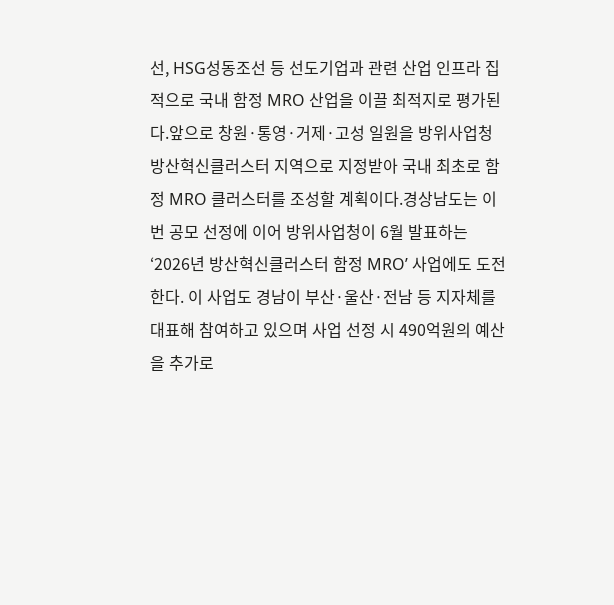선, HSG성동조선 등 선도기업과 관련 산업 인프라 집적으로 국내 함정 MRO 산업을 이끌 최적지로 평가된다.앞으로 창원·통영·거제·고성 일원을 방위사업청 방산혁신클러스터 지역으로 지정받아 국내 최초로 함정 MRO 클러스터를 조성할 계획이다.경상남도는 이번 공모 선정에 이어 방위사업청이 6월 발표하는 ‘2026년 방산혁신클러스터 함정 MRO’ 사업에도 도전한다. 이 사업도 경남이 부산·울산·전남 등 지자체를 대표해 참여하고 있으며 사업 선정 시 490억원의 예산을 추가로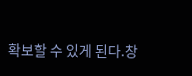확보할 수 있게 된다.창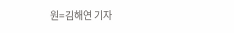원=김해연 기자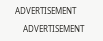ADVERTISEMENT

    ADVERTISEMENT